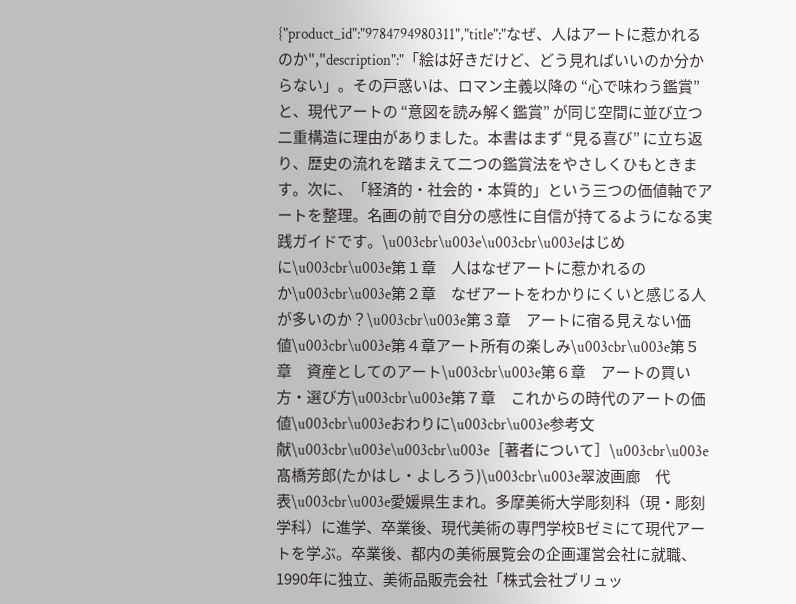{"product_id":"9784794980311","title":"なぜ、人はアートに惹かれるのか","description":"「絵は好きだけど、どう見ればいいのか分からない」。その戸惑いは、ロマン主義以降の “心で味わう鑑賞” と、現代アートの “意図を読み解く鑑賞” が同じ空間に並び立つ二重構造に理由がありました。本書はまず “見る喜び” に立ち返り、歴史の流れを踏まえて二つの鑑賞法をやさしくひもときます。次に、「経済的・社会的・本質的」という三つの価値軸でアートを整理。名画の前で自分の感性に自信が持てるようになる実践ガイドです。\u003cbr\u003e\u003cbr\u003eはじめに\u003cbr\u003e第１章　人はなぜアートに惹かれるのか\u003cbr\u003e第２章　なぜアートをわかりにくいと感じる人が多いのか？\u003cbr\u003e第３章　アートに宿る見えない価値\u003cbr\u003e第４章アート所有の楽しみ\u003cbr\u003e第５章　資産としてのアート\u003cbr\u003e第６章　アートの買い方・選び方\u003cbr\u003e第７章　これからの時代のアートの価値\u003cbr\u003eおわりに\u003cbr\u003e参考文献\u003cbr\u003e\u003cbr\u003e［著者について］\u003cbr\u003e髙橋芳郎(たかはし・よしろう)\u003cbr\u003e翠波画廊　代表\u003cbr\u003e愛媛県生まれ。多摩美術大学彫刻科（現・彫刻学科）に進学、卒業後、現代美術の専門学校Bゼミにて現代アートを学ぶ。卒業後、都内の美術展覧会の企画運営会社に就職、1990年に独立、美術品販売会社「株式会社ブリュッ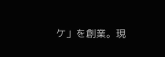ケ」を創業。現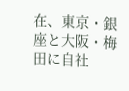在、東京・銀座と大阪・梅田に自社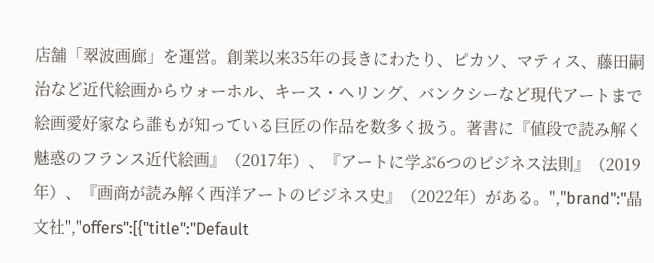店舗「翠波画廊」を運営。創業以来35年の長きにわたり、ピカソ、マティス、藤田嗣治など近代絵画からウォーホル、キース・ヘリング、バンクシーなど現代アートまで絵画愛好家なら誰もが知っている巨匠の作品を数多く扱う。著書に『値段で読み解く魅惑のフランス近代絵画』（2017年）、『アートに学ぶ6つのビジネス法則』（2019年）、『画商が読み解く西洋アートのビジネス史』（2022年）がある。","brand":"晶文社","offers":[{"title":"Default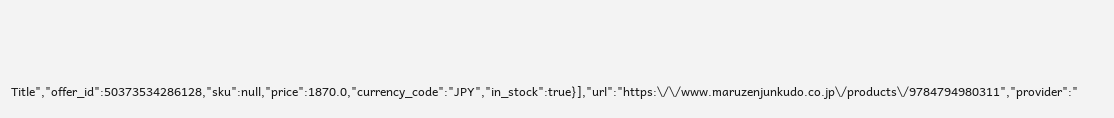Title","offer_id":50373534286128,"sku":null,"price":1870.0,"currency_code":"JPY","in_stock":true}],"url":"https:\/\/www.maruzenjunkudo.co.jp\/products\/9784794980311","provider":"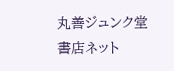丸善ジュンク堂書店ネット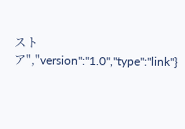ストア","version":"1.0","type":"link"}